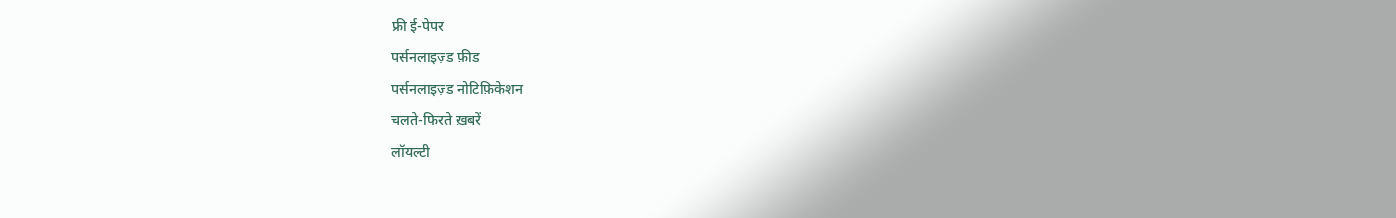फ्री ई-पेपर
पर्सनलाइज़्ड फ़ीड
पर्सनलाइज़्ड नोटिफ़िकेशन
चलते-फिरते ख़बरें
लॉयल्टी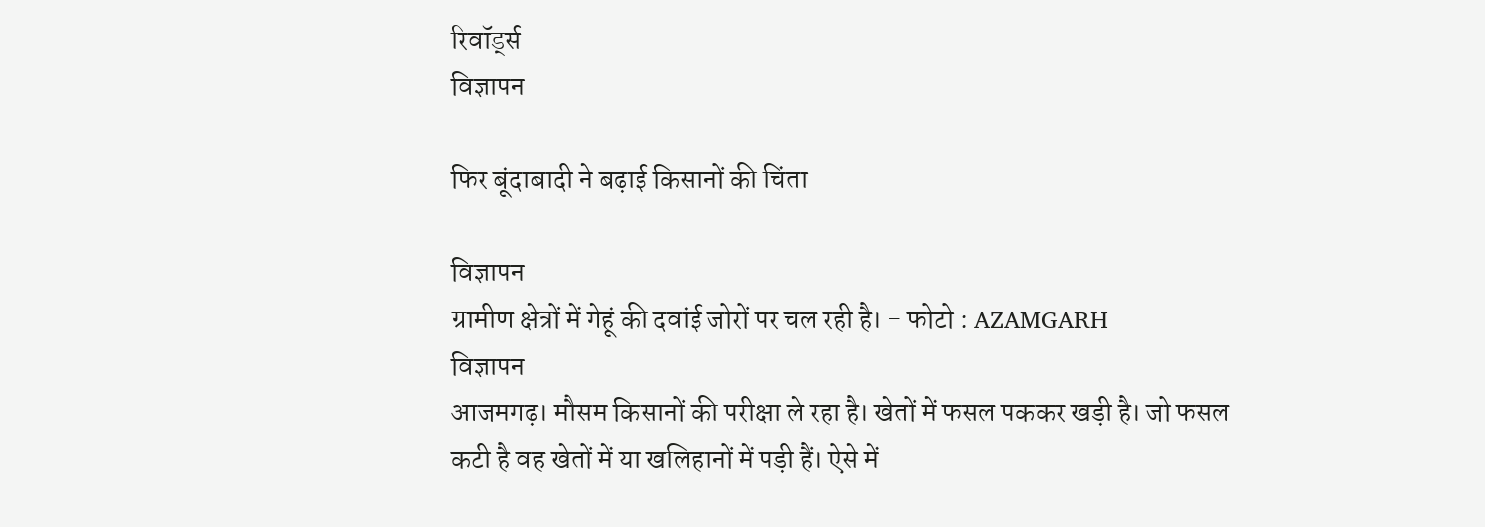रिवॉर्ड्स
विज्ञापन

फिर बूंदाबादी ने बढ़ाई किसानों की चिंता

विज्ञापन
ग्रामीण क्षेत्रों में गेहूं की दवांई जोरों पर चल रही है। - फोटो : AZAMGARH
विज्ञापन
आजमगढ़। मौसम किसानों की परीक्षा ले रहा है। खेतों में फसल पककर खड़ी है। जो फसल कटी है वह खेतों में या खलिहानों में पड़ी हैं। ऐसे में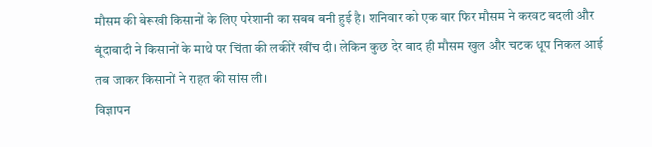मौसम की बेरूखी किसानों के लिए परेशानी का सबब बनी हुई है। शनिवार को एक बार फिर मौसम ने करवट बदली और बूंदाबादी ने किसानों के माथे पर चिंता की लकीरें खींच दी। लेकिन कुछ देर बाद ही मौसम खुल और चटक धूप निकल आई तब जाकर किसानों ने राहत की सांस ली।
विज्ञापन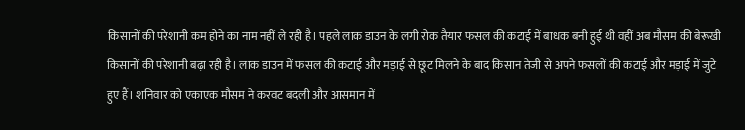किसानों की परेशानी कम होने का नाम नहीं ले रही है। पहले लाक डाउन के लगी रोक तैयार फसल की कटाई में बाधक बनी हुई थी वहीं अब मौसम की बेरूखी किसानों की परेशानी बढ़ा रही है। लाक डाउन में फसल की कटाई और मड़ाई से छूट मिलने के बाद किसान तेजी से अपने फसलों की कटाई और मड़ाई में जुटे हुए हैं। शनिवार को एकाएक मौसम ने करवट बदली और आसमान में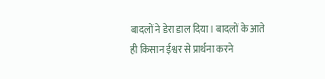बादलों ने डेरा डाल दिया। बादलों के आते ही किसान ईश्वर से प्रार्थना करने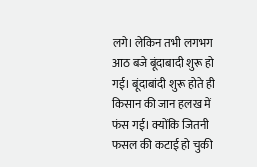लगे। लेकिन तभी लगभग आठ बजे बूंदाबादी शुरू हो गई। बूंदाबांदी शुरू होते ही किसान की जान हलख में फंस गई। क्योंकि जितनी फसल की कटाई हो चुकी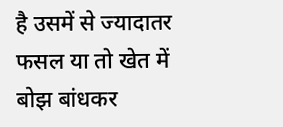है उसमें से ज्यादातर फसल या तो खेत में बोझ बांधकर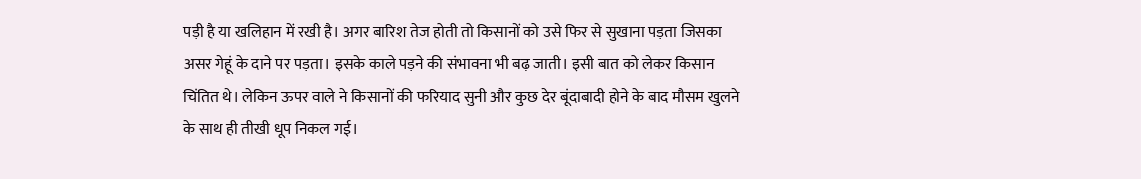पड़ी है या खलिहान में रखी है। अगर बारिश तेज होती तो किसानों को उसे फिर से सुखाना पड़ता जिसका असर गेहूं के दाने पर पड़ता। इसके काले पड़ने की संभावना भी बढ़ जाती। इसी बात को लेकर किसान चिंतित थे। लेकिन ऊपर वाले ने किसानों की फरियाद सुनी और कुछ देर बूंदाबादी होने के बाद मौसम खुलने के साथ ही तीखी धूप निकल गई।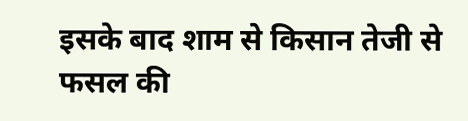इसके बाद शाम से किसान तेजी से फसल की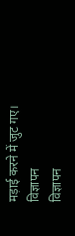मड़ाई करने में जुट गए।
विज्ञापन
विज्ञापन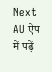Next
AU ऐप में पढ़ें